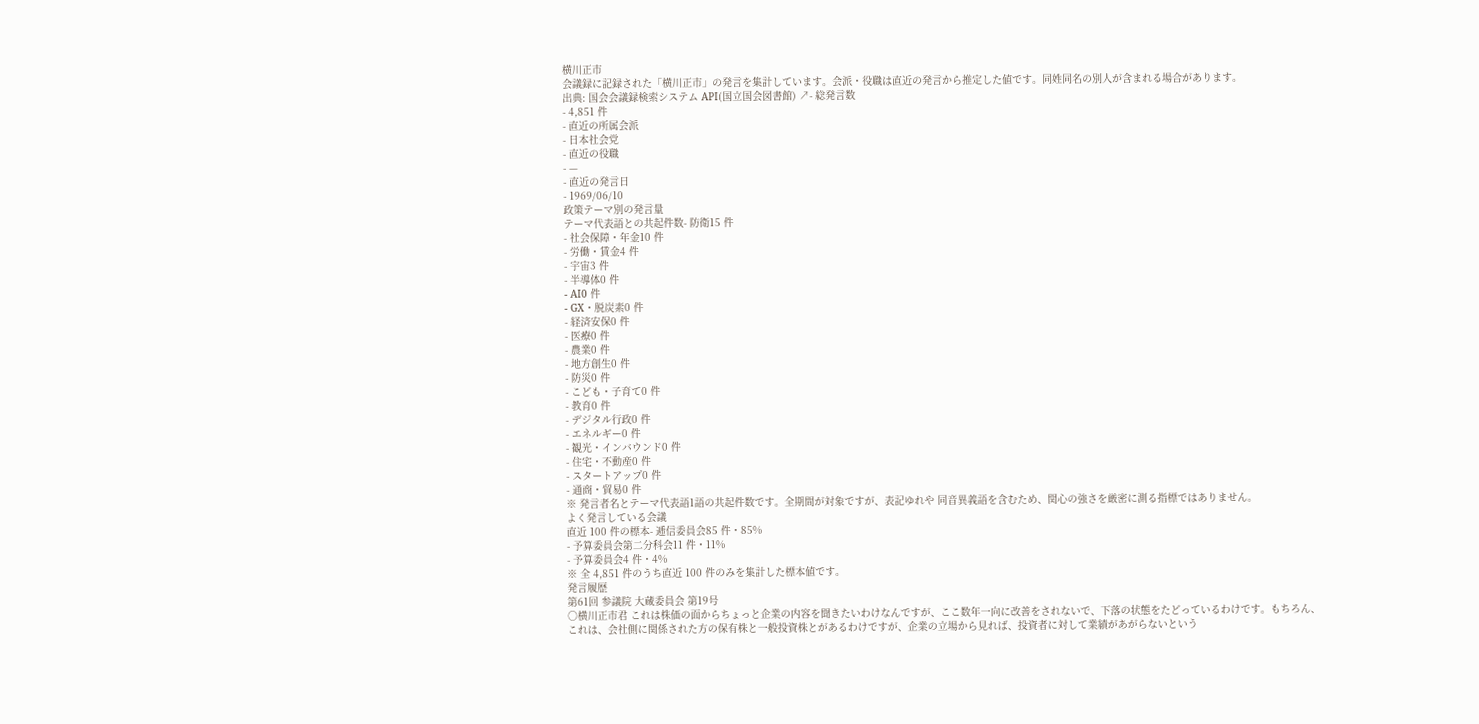横川正市
会議録に記録された「横川正市」の発言を集計しています。会派・役職は直近の発言から推定した値です。同姓同名の別人が含まれる場合があります。
出典: 国会会議録検索システム API(国立国会図書館) ↗- 総発言数
- 4,851 件
- 直近の所属会派
- 日本社会党
- 直近の役職
- —
- 直近の発言日
- 1969/06/10
政策テーマ別の発言量
テーマ代表語との共起件数- 防衛15 件
- 社会保障・年金10 件
- 労働・賃金4 件
- 宇宙3 件
- 半導体0 件
- AI0 件
- GX・脱炭素0 件
- 経済安保0 件
- 医療0 件
- 農業0 件
- 地方創生0 件
- 防災0 件
- こども・子育て0 件
- 教育0 件
- デジタル行政0 件
- エネルギー0 件
- 観光・インバウンド0 件
- 住宅・不動産0 件
- スタートアップ0 件
- 通商・貿易0 件
※ 発言者名とテーマ代表語1語の共起件数です。全期間が対象ですが、表記ゆれや 同音異義語を含むため、関心の強さを厳密に測る指標ではありません。
よく発言している会議
直近 100 件の標本- 逓信委員会85 件・85%
- 予算委員会第二分科会11 件・11%
- 予算委員会4 件・4%
※ 全 4,851 件のうち直近 100 件のみを集計した標本値です。
発言履歴
第61回 参議院 大蔵委員会 第19号
○横川正市君 これは株価の面からちょっと企業の内容を聞きたいわけなんですが、ここ数年一向に改善をされないで、下落の状態をたどっているわけです。もちろん、これは、会社側に関係された方の保有株と一般投資株とがあるわけですが、企業の立場から見れば、投資者に対して業績があがらないという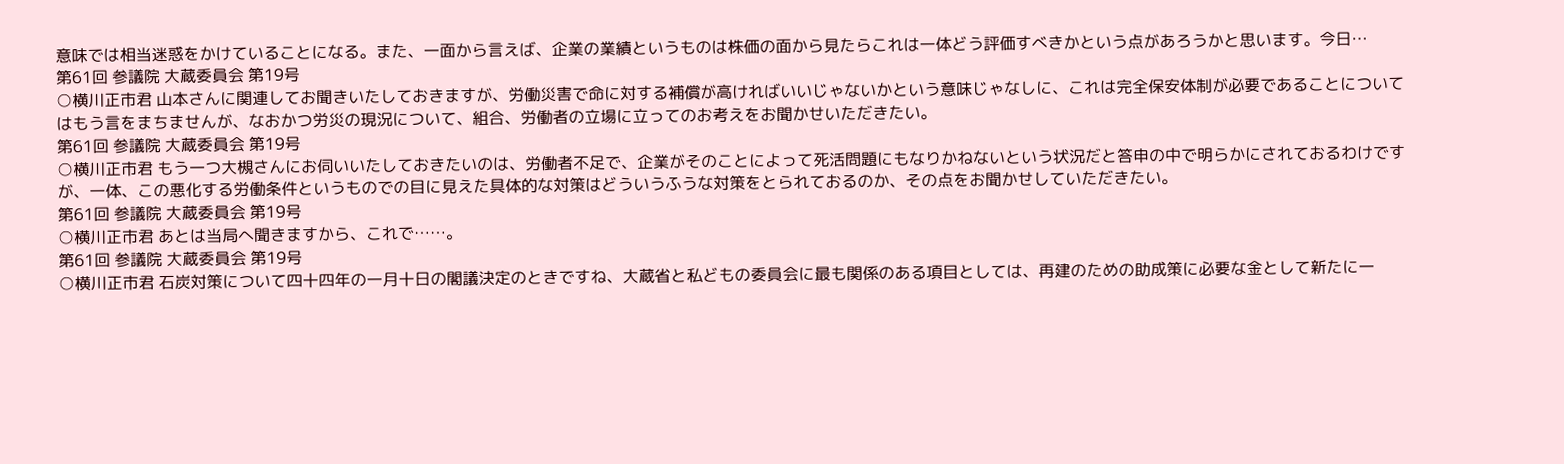意味では相当迷惑をかけていることになる。また、一面から言えば、企業の業績というものは株価の面から見たらこれは一体どう評価すべきかという点があろうかと思います。今日…
第61回 参議院 大蔵委員会 第19号
○横川正市君 山本さんに関連してお聞きいたしておきますが、労働災害で命に対する補償が高ければいいじゃないかという意味じゃなしに、これは完全保安体制が必要であることについてはもう言をまちませんが、なおかつ労災の現況について、組合、労働者の立場に立ってのお考えをお聞かせいただきたい。
第61回 参議院 大蔵委員会 第19号
○横川正市君 もう一つ大槻さんにお伺いいたしておきたいのは、労働者不足で、企業がそのことによって死活問題にもなりかねないという状況だと答申の中で明らかにされておるわけですが、一体、この悪化する労働条件というものでの目に見えた具体的な対策はどういうふうな対策をとられておるのか、その点をお聞かせしていただきたい。
第61回 参議院 大蔵委員会 第19号
○横川正市君 あとは当局へ聞きますから、これで……。
第61回 参議院 大蔵委員会 第19号
○横川正市君 石炭対策について四十四年の一月十日の閣議決定のときですね、大蔵省と私どもの委員会に最も関係のある項目としては、再建のための助成策に必要な金として新たに一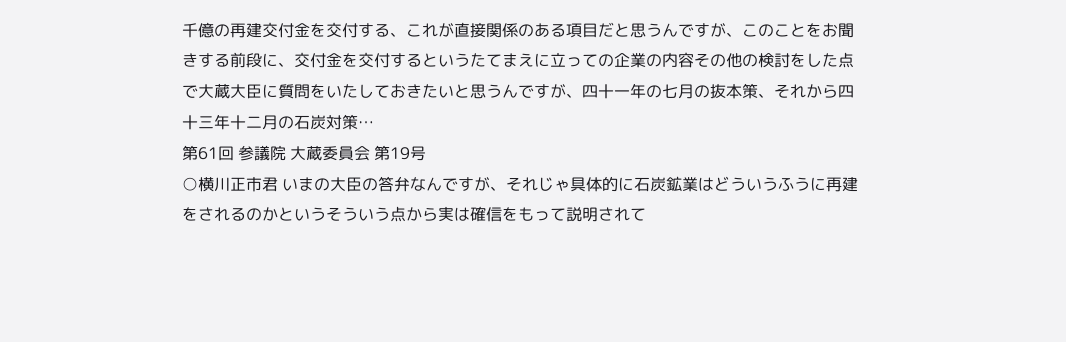千億の再建交付金を交付する、これが直接関係のある項目だと思うんですが、このことをお聞きする前段に、交付金を交付するというたてまえに立っての企業の内容その他の検討をした点で大蔵大臣に質問をいたしておきたいと思うんですが、四十一年の七月の抜本策、それから四十三年十二月の石炭対策…
第61回 参議院 大蔵委員会 第19号
○横川正市君 いまの大臣の答弁なんですが、それじゃ具体的に石炭鉱業はどういうふうに再建をされるのかというそういう点から実は確信をもって説明されて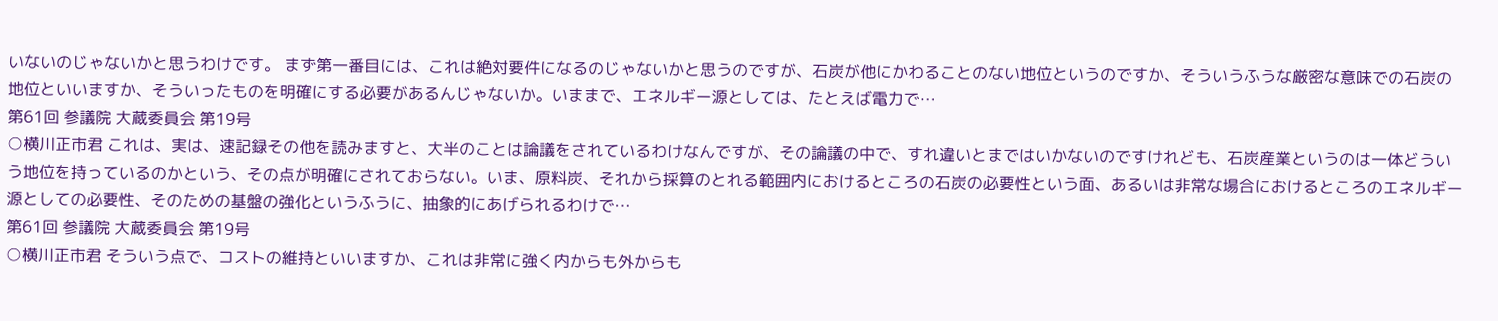いないのじゃないかと思うわけです。 まず第一番目には、これは絶対要件になるのじゃないかと思うのですが、石炭が他にかわることのない地位というのですか、そういうふうな厳密な意味での石炭の地位といいますか、そういったものを明確にする必要があるんじゃないか。いままで、エネルギー源としては、たとえば電力で…
第61回 参議院 大蔵委員会 第19号
○横川正市君 これは、実は、速記録その他を読みますと、大半のことは論議をされているわけなんですが、その論議の中で、すれ違いとまではいかないのですけれども、石炭産業というのは一体どういう地位を持っているのかという、その点が明確にされておらない。いま、原料炭、それから採算のとれる範囲内におけるところの石炭の必要性という面、あるいは非常な場合におけるところのエネルギー源としての必要性、そのための基盤の強化というふうに、抽象的にあげられるわけで…
第61回 参議院 大蔵委員会 第19号
○横川正市君 そういう点で、コストの維持といいますか、これは非常に強く内からも外からも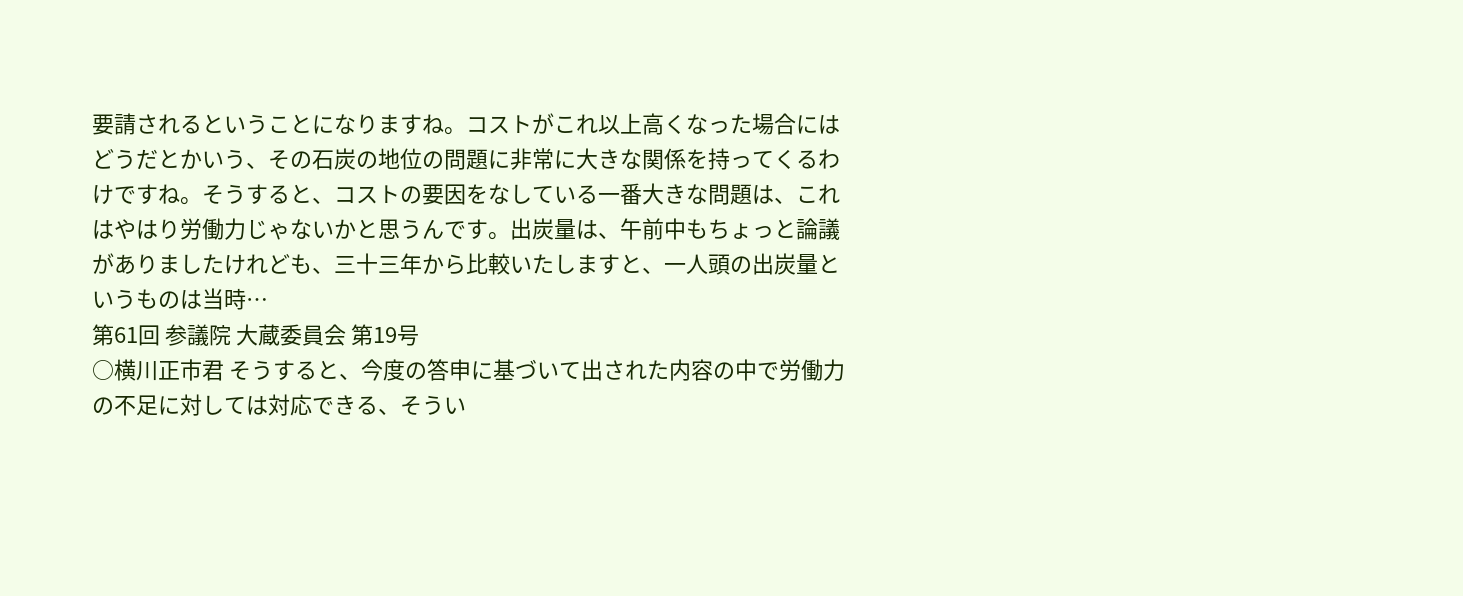要請されるということになりますね。コストがこれ以上高くなった場合にはどうだとかいう、その石炭の地位の問題に非常に大きな関係を持ってくるわけですね。そうすると、コストの要因をなしている一番大きな問題は、これはやはり労働力じゃないかと思うんです。出炭量は、午前中もちょっと論議がありましたけれども、三十三年から比較いたしますと、一人頭の出炭量というものは当時…
第61回 参議院 大蔵委員会 第19号
○横川正市君 そうすると、今度の答申に基づいて出された内容の中で労働力の不足に対しては対応できる、そうい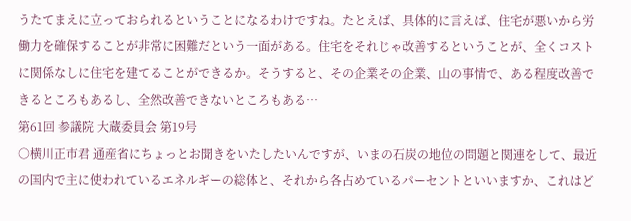うたてまえに立っておられるということになるわけですね。たとえば、具体的に言えば、住宅が悪いから労働力を確保することが非常に困難だという一面がある。住宅をそれじゃ改善するということが、全くコストに関係なしに住宅を建てることができるか。そうすると、その企業その企業、山の事情で、ある程度改善できるところもあるし、全然改善できないところもある…
第61回 参議院 大蔵委員会 第19号
○横川正市君 通産省にちょっとお聞きをいたしたいんですが、いまの石炭の地位の問題と関連をして、最近の国内で主に使われているエネルギーの総体と、それから各占めているパーセントといいますか、これはど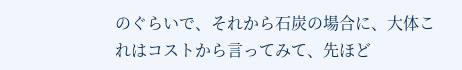のぐらいで、それから石炭の場合に、大体これはコストから言ってみて、先ほど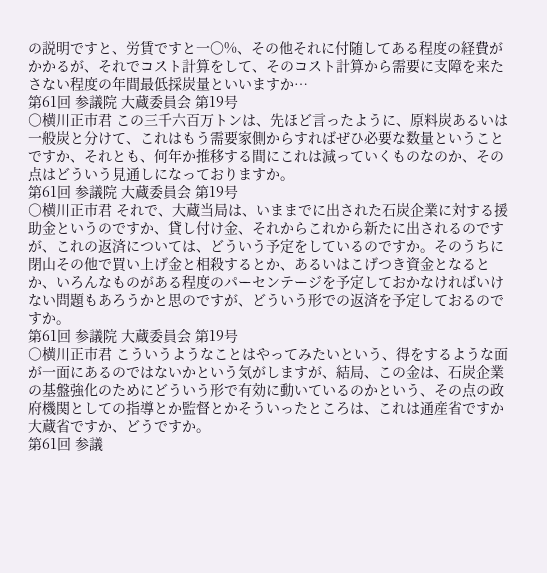の説明ですと、労賃ですと一〇%、その他それに付随してある程度の経費がかかるが、それでコスト計算をして、そのコスト計算から需要に支障を来たさない程度の年間最低採炭量といいますか…
第61回 参議院 大蔵委員会 第19号
○横川正市君 この三千六百万トンは、先ほど言ったように、原料炭あるいは一般炭と分けて、これはもう需要家側からすればぜひ必要な数量ということですか、それとも、何年か推移する間にこれは減っていくものなのか、その点はどういう見通しになっておりますか。
第61回 参議院 大蔵委員会 第19号
○横川正市君 それで、大蔵当局は、いままでに出された石炭企業に対する援助金というのですか、貸し付け金、それからこれから新たに出されるのですが、これの返済については、どういう予定をしているのですか。そのうちに閉山その他で買い上げ金と相殺するとか、あるいはこげつき資金となるとか、いろんなものがある程度のパーセンテージを予定しておかなければいけない問題もあろうかと思のですが、どういう形での返済を予定しておるのですか。
第61回 参議院 大蔵委員会 第19号
○横川正市君 こういうようなことはやってみたいという、得をするような面が一面にあるのではないかという気がしますが、結局、この金は、石炭企業の基盤強化のためにどういう形で有効に動いているのかという、その点の政府機関としての指導とか監督とかそういったところは、これは通産省ですか大蔵省ですか、どうですか。
第61回 参議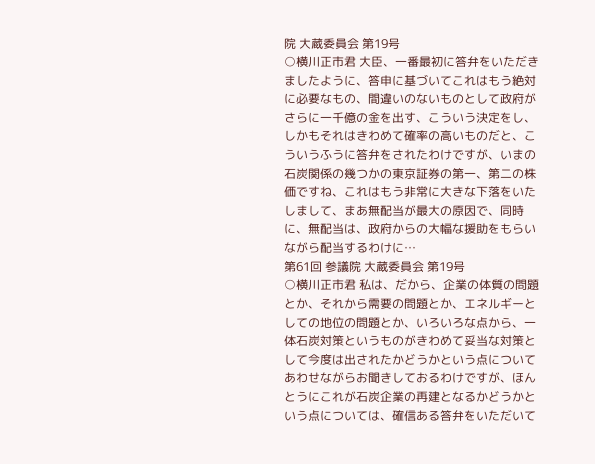院 大蔵委員会 第19号
○横川正市君 大臣、一番最初に答弁をいただきましたように、答申に基づいてこれはもう絶対に必要なもの、間違いのないものとして政府がさらに一千億の金を出す、こういう決定をし、しかもそれはきわめて確率の高いものだと、こういうふうに答弁をされたわけですが、いまの石炭関係の幾つかの東京証券の第一、第二の株価ですね、これはもう非常に大きな下落をいたしまして、まあ無配当が最大の原因で、同時に、無配当は、政府からの大幅な援助をもらいながら配当するわけに…
第61回 参議院 大蔵委員会 第19号
○横川正市君 私は、だから、企業の体質の問題とか、それから需要の問題とか、エネルギーとしての地位の問題とか、いろいろな点から、一体石炭対策というものがきわめて妥当な対策として今度は出されたかどうかという点についてあわせながらお聞きしておるわけですが、ほんとうにこれが石炭企業の再建となるかどうかという点については、確信ある答弁をいただいて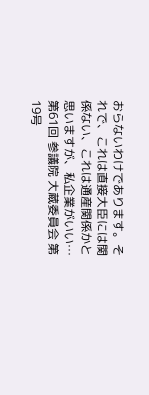おらないわけであります。それで、これは直接大臣には関係ない、これは通産関係かと思いますが、私企業がいい…
第61回 参議院 大蔵委員会 第19号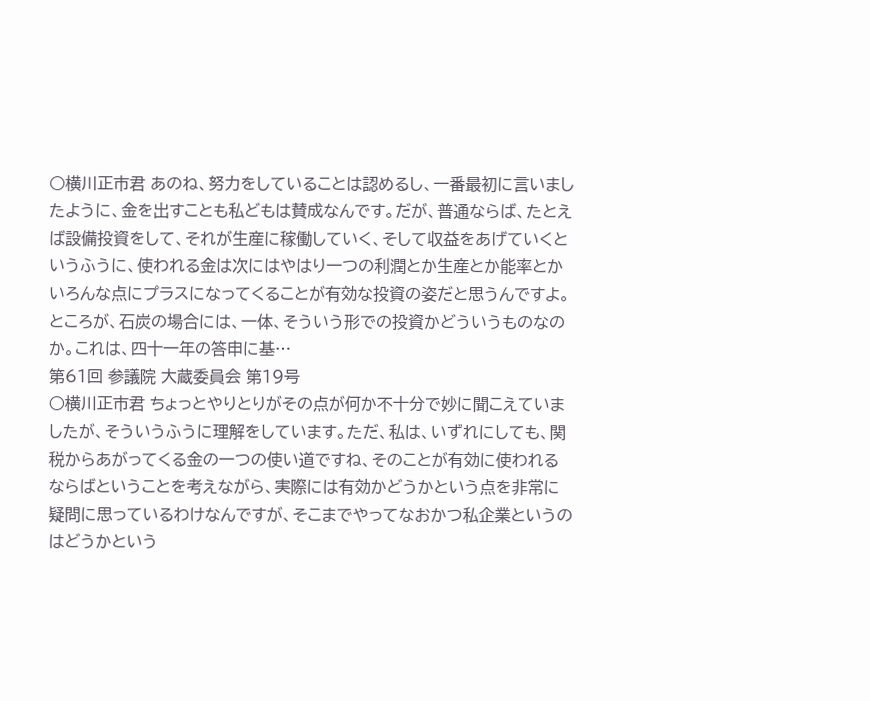○横川正市君 あのね、努力をしていることは認めるし、一番最初に言いましたように、金を出すことも私どもは賛成なんです。だが、普通ならば、たとえば設備投資をして、それが生産に稼働していく、そして収益をあげていくというふうに、使われる金は次にはやはり一つの利潤とか生産とか能率とかいろんな点にプラスになってくることが有効な投資の姿だと思うんですよ。ところが、石炭の場合には、一体、そういう形での投資かどういうものなのか。これは、四十一年の答申に基…
第61回 参議院 大蔵委員会 第19号
○横川正市君 ちょっとやりとりがその点が何か不十分で妙に聞こえていましたが、そういうふうに理解をしています。ただ、私は、いずれにしても、関税からあがってくる金の一つの使い道ですね、そのことが有効に使われるならばということを考えながら、実際には有効かどうかという点を非常に疑問に思っているわけなんですが、そこまでやってなおかつ私企業というのはどうかという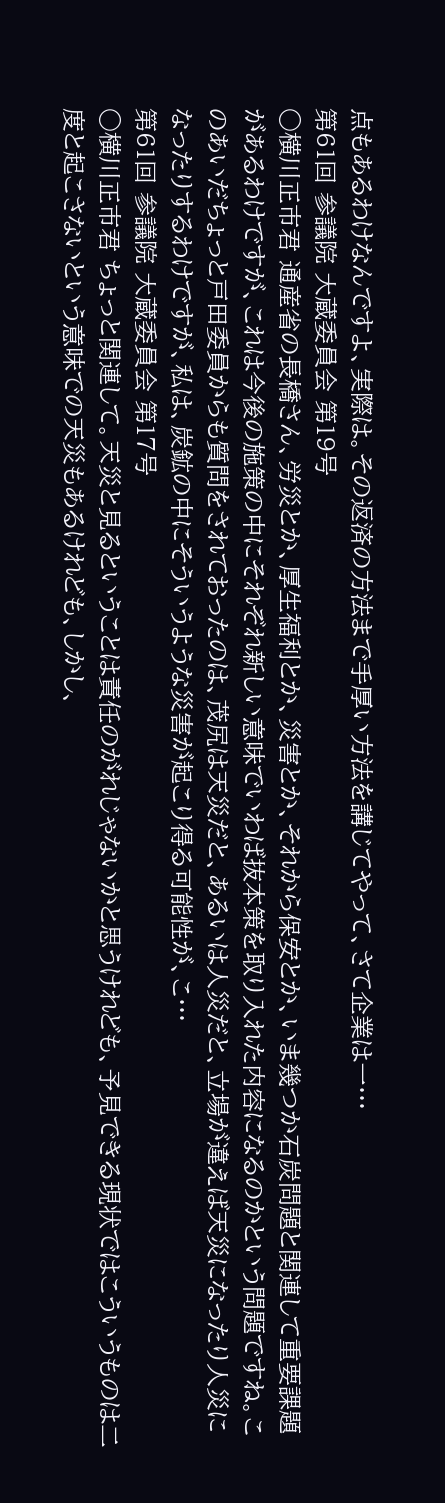点もあるわけなんですよ、実際は。その返済の方法まで手厚い方法を講じてやって、さて企業は一…
第61回 参議院 大蔵委員会 第19号
○横川正市君 通産省の長橋さん、労災とか、厚生福利とか、災害とか、それから保安とか、いま幾つか石炭問題と関連して重要課題があるわけですが、これは今後の施策の中にそれぞれ新しい意味でいわば抜本策を取り入れた内容になるのかという問題ですね。このあいだちょっと戸田委員からも質問をされておったのは、茂尻は天災だと、あるいは人災だと、立場が違えば天災になったり人災になったりするわけですが、私は、炭鉱の中にそういうような災害が起こり得る可能性が、こ…
第61回 参議院 大蔵委員会 第17号
○横川正市君 ちょっと関連して。天災と見るということは責任のがれじゃないかと思うけれども、予見できる現状ではこういうものは二度と起こさないという意味での天災もあるけれども、しかし、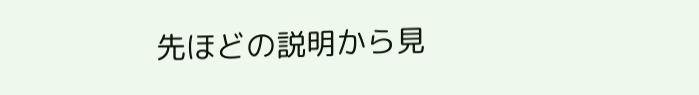先ほどの説明から見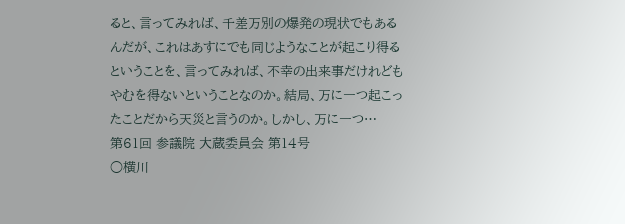ると、言ってみれば、千差万別の爆発の現状でもあるんだが、これはあすにでも同じようなことが起こり得るということを、言ってみれば、不幸の出来事だけれどもやむを得ないということなのか。結局、万に一つ起こったことだから天災と言うのか。しかし、万に一つ…
第61回 参議院 大蔵委員会 第14号
○横川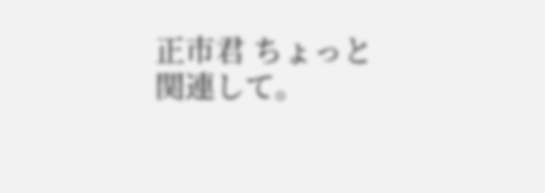正市君 ちょっと関連して。